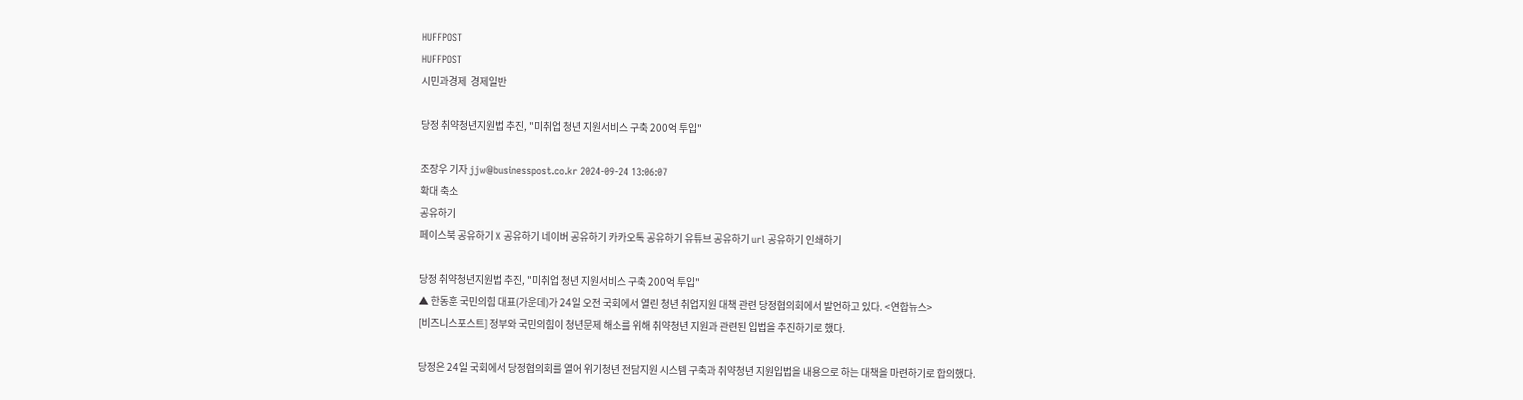HUFFPOST
HUFFPOST
시민과경제  경제일반

당정 취약청년지원법 추진, "미취업 청년 지원서비스 구축 200억 투입"

조장우 기자 jjw@businesspost.co.kr 2024-09-24 13:06:07
확대 축소
공유하기
페이스북 공유하기 X 공유하기 네이버 공유하기 카카오톡 공유하기 유튜브 공유하기 url 공유하기 인쇄하기

당정 취약청년지원법 추진, "미취업 청년 지원서비스 구축 200억 투입"
▲ 한동훈 국민의힘 대표(가운데)가 24일 오전 국회에서 열린 청년 취업지원 대책 관련 당정협의회에서 발언하고 있다. <연합뉴스>
[비즈니스포스트] 정부와 국민의힘이 청년문제 해소를 위해 취약청년 지원과 관련된 입법을 추진하기로 했다.

당정은 24일 국회에서 당정협의회를 열어 위기청년 전담지원 시스템 구축과 취약청년 지원입법을 내용으로 하는 대책을 마련하기로 합의했다.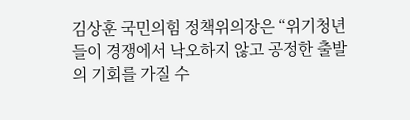김상훈 국민의힘 정책위의장은 “위기청년들이 경쟁에서 낙오하지 않고 공정한 출발의 기회를 가질 수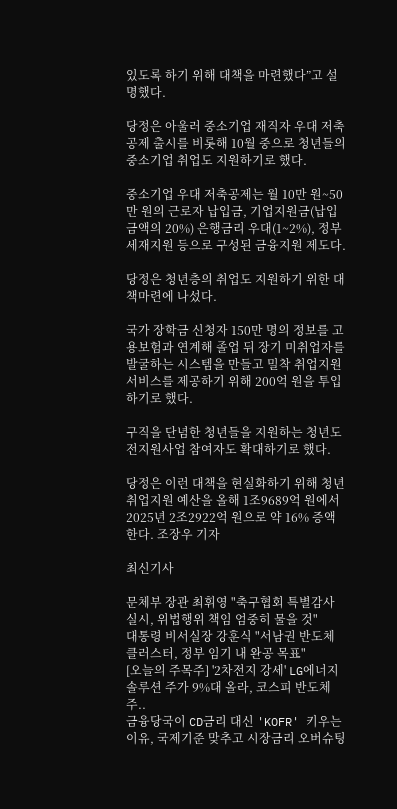있도록 하기 위해 대책을 마련했다”고 설명했다.

당정은 아울러 중소기업 재직자 우대 저축공제 출시를 비롯해 10월 중으로 청년들의 중소기업 취업도 지원하기로 했다.

중소기업 우대 저축공제는 월 10만 원~50만 원의 근로자 납입금, 기업지원금(납입금액의 20%) 은행금리 우대(1~2%), 정부 세재지원 등으로 구성된 금융지원 제도다.

당정은 청년층의 취업도 지원하기 위한 대책마련에 나섰다.

국가 장학금 신청자 150만 명의 정보를 고용보험과 연계해 졸업 뒤 장기 미취업자를 발굴하는 시스템을 만들고 밀착 취업지원 서비스를 제공하기 위해 200억 원을 투입하기로 했다.

구직을 단념한 청년들을 지원하는 청년도전지원사업 참여자도 확대하기로 했다.

당정은 이런 대책을 현실화하기 위해 청년 취업지원 예산을 올해 1조9689억 원에서 2025년 2조2922억 원으로 약 16% 증액한다. 조장우 기자

최신기사

문체부 장관 최휘영 "축구협회 특별감사 실시, 위법행위 책임 엄중히 물을 것"
대통령 비서실장 강훈식 "서남권 반도체 클러스터, 정부 임기 내 완공 목표"
[오늘의 주목주] '2차전지 강세' LG에너지솔루션 주가 9%대 올라, 코스피 반도체주..
금융당국이 CD금리 대신 'KOFR' 키우는 이유, 국제기준 맞추고 시장금리 오버슈팅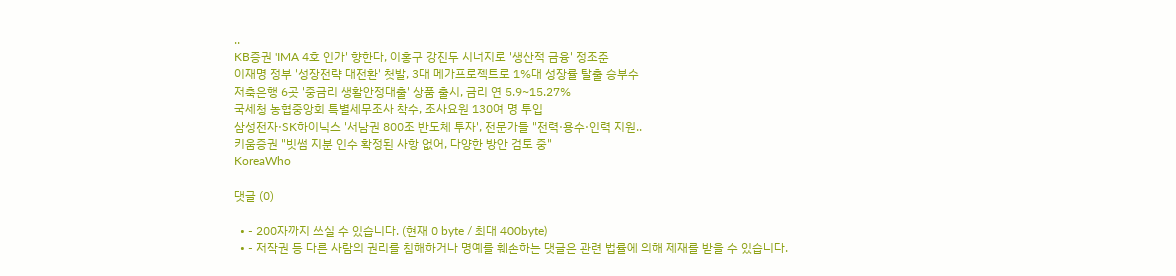..
KB증권 'IMA 4호 인가' 향한다, 이홍구 강진두 시너지로 '생산적 금융' 정조준
이재명 정부 '성장전략 대전환' 첫발, 3대 메가프로젝트로 1%대 성장률 탈출 승부수
저축은행 6곳 '중금리 생활안정대출' 상품 출시, 금리 연 5.9~15.27%
국세청 농협중앙회 특별세무조사 착수, 조사요원 130여 명 투입
삼성전자·SK하이닉스 '서남권 800조 반도체 투자', 전문가들 "전력·용수·인력 지원..
키움증권 "빗썸 지분 인수 확정된 사항 없어, 다양한 방안 검토 중"
KoreaWho

댓글 (0)

  • - 200자까지 쓰실 수 있습니다. (현재 0 byte / 최대 400byte)
  • - 저작권 등 다른 사람의 권리를 침해하거나 명예를 훼손하는 댓글은 관련 법률에 의해 제재를 받을 수 있습니다.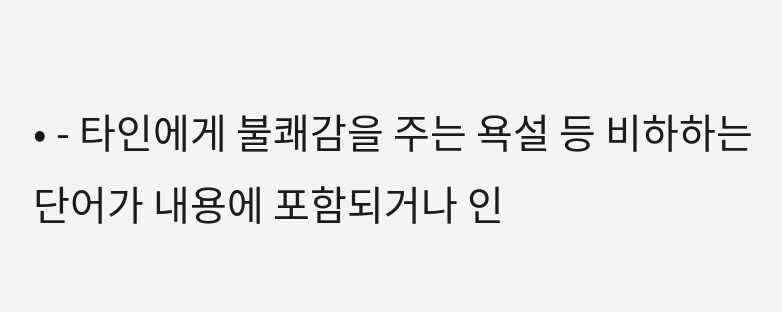• - 타인에게 불쾌감을 주는 욕설 등 비하하는 단어가 내용에 포함되거나 인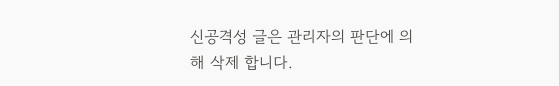신공격성 글은 관리자의 판단에 의해 삭제 합니다.